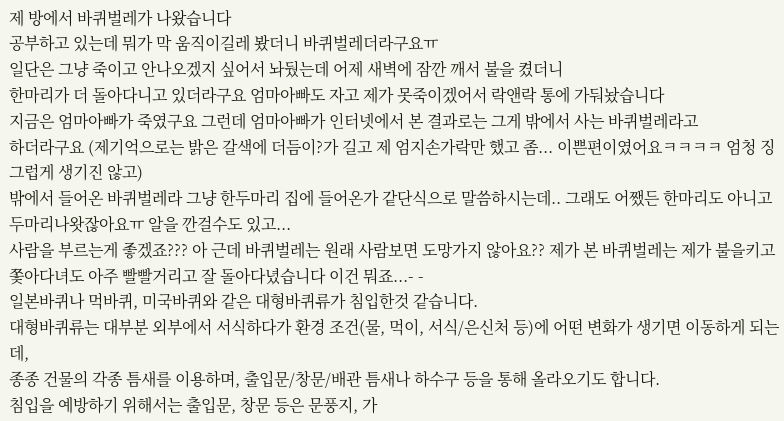제 방에서 바퀴벌레가 나왔습니다
공부하고 있는데 뭐가 막 움직이길레 봤더니 바퀴벌레더라구요ㅠ
일단은 그냥 죽이고 안나오겠지 싶어서 놔뒀는데 어제 새벽에 잠깐 깨서 불을 켰더니
한마리가 더 돌아다니고 있더라구요 엄마아빠도 자고 제가 못죽이겠어서 락앤락 통에 가둬놨습니다
지금은 엄마아빠가 죽였구요 그런데 엄마아빠가 인터넷에서 본 결과로는 그게 밖에서 사는 바퀴벌레라고
하더라구요 (제기억으로는 밝은 갈색에 더듬이?가 길고 제 엄지손가락만 했고 좀... 이쁜편이였어요ㅋㅋㅋㅋ 엄청 징그럽게 생기진 않고)
밖에서 들어온 바퀴벌레라 그냥 한두마리 집에 들어온가 같단식으로 말씀하시는데.. 그래도 어쨌든 한마리도 아니고 두마리나왓잖아요ㅠ 알을 깐걸수도 있고...
사람을 부르는게 좋겠죠??? 아 근데 바퀴벌레는 원래 사람보면 도망가지 않아요?? 제가 본 바퀴벌레는 제가 불을키고 쫓아다녀도 아주 빨빨거리고 잘 돌아다녔습니다 이건 뭐죠...- -
일본바퀴나 먹바퀴, 미국바퀴와 같은 대형바퀴류가 침입한것 같습니다.
대형바퀴류는 대부분 외부에서 서식하다가 환경 조건(물, 먹이, 서식/은신처 등)에 어떤 변화가 생기면 이동하게 되는데,
종종 건물의 각종 틈새를 이용하며, 출입문/창문/배관 틈새나 하수구 등을 통해 올라오기도 합니다.
침입을 예방하기 위해서는 출입문, 창문 등은 문풍지, 가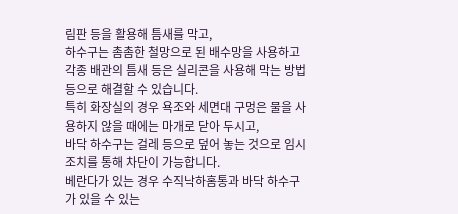림판 등을 활용해 틈새를 막고,
하수구는 촘촘한 철망으로 된 배수망을 사용하고 각종 배관의 틈새 등은 실리콘을 사용해 막는 방법 등으로 해결할 수 있습니다.
특히 화장실의 경우 욕조와 세면대 구멍은 물을 사용하지 않을 때에는 마개로 닫아 두시고,
바닥 하수구는 걸레 등으로 덮어 놓는 것으로 임시 조치를 통해 차단이 가능합니다.
베란다가 있는 경우 수직낙하홈통과 바닥 하수구가 있을 수 있는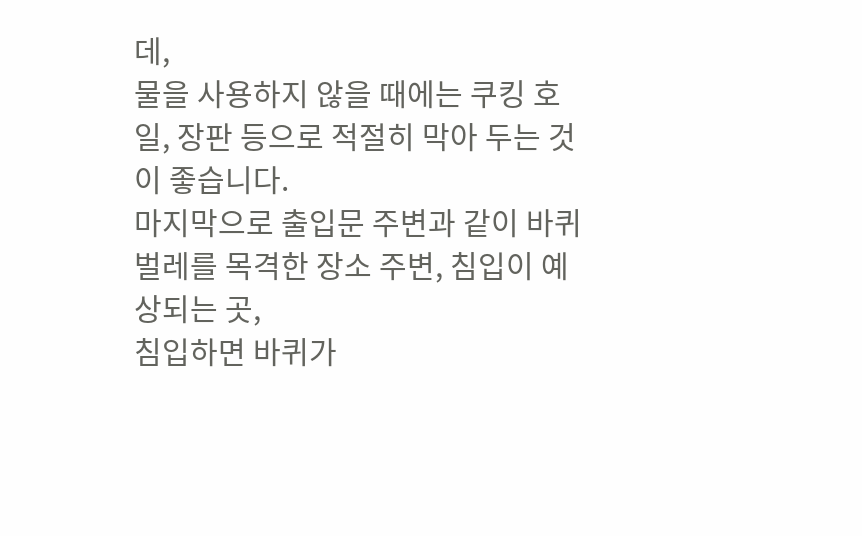데,
물을 사용하지 않을 때에는 쿠킹 호일, 장판 등으로 적절히 막아 두는 것이 좋습니다.
마지막으로 출입문 주변과 같이 바퀴벌레를 목격한 장소 주변, 침입이 예상되는 곳,
침입하면 바퀴가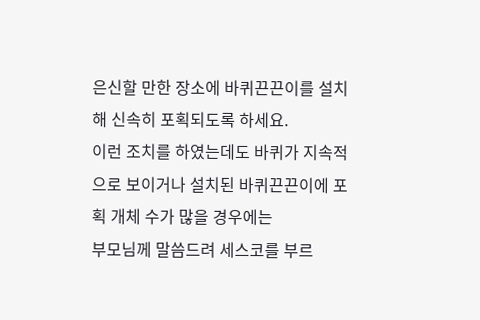은신할 만한 장소에 바퀴끈끈이를 설치해 신속히 포획되도록 하세요.
이런 조치를 하였는데도 바퀴가 지속적으로 보이거나 설치된 바퀴끈끈이에 포획 개체 수가 많을 경우에는
부모님께 말씀드려 세스코를 부르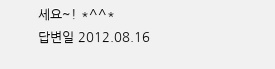세요~! *^^*
답변일 2012.08.16